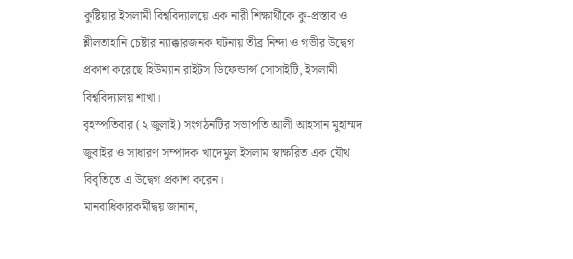কুষ্টিয়ার ইসলামী বিশ্ববিদ্যালয়ে এক নারী শিক্ষার্থীকে কু-প্রস্তাব ও শ্লীলতাহানি চেষ্টার ন্যাক্কারজনক ঘটনায় তীব্র নিন্দা ও গভীর উদ্বেগ প্রকাশ করেছে হিউম্যান রাইটস ডিফেন্ডার্ন্স সোসাইটি, ইসলামী বিশ্ববিদ্যালয় শাখা।
বৃহস্পতিবার (২ জুলাই) সংগঠনটির সভাপতি আলী আহসান মুহাম্মদ জুবাইর ও সাধারণ সম্পাদক খাদেমুল ইসলাম স্বাক্ষরিত এক যৌথ বিবৃতিতে এ উদ্বেগ প্রকাশ করেন।
মানবাধিকারকর্মীদ্বয় জানান,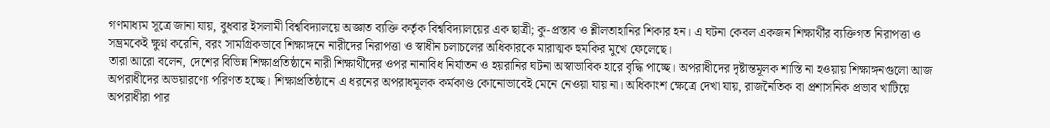গণমাধ্যম সূত্রে জানা যায়, বুধবার ইসলামী বিশ্ববিদ্যালয়ে অজ্ঞাত ব্যক্তি কর্তৃক বিশ্ববিদ্যালয়ের এক ছাত্রী; কু-প্রস্তাব ও শ্লীলতাহানির শিকার হন। এ ঘটনা কেবল একজন শিক্ষার্থীর ব্যক্তিগত নিরাপত্তা ও সম্ভ্রমকেই ক্ষুণ্ন করেনি, বরং সামগ্রিকভাবে শিক্ষাঙ্গনে নারীদের নিরাপত্তা ও স্বাধীন চলাচলের অধিকারকে মারাত্মক হুমকির মুখে ফেলেছে।
তারা আরো বলেন, দেশের বিভিন্ন শিক্ষাপ্রতিষ্ঠানে নারী শিক্ষার্থীদের ওপর নানাবিধ নির্যাতন ও হয়রানির ঘটনা অস্বাভাবিক হারে বৃদ্ধি পাচ্ছে। অপরাধীদের দৃষ্টান্তমূলক শাস্তি না হওয়ায় শিক্ষাঙ্গনগুলো আজ অপরাধীদের অভয়ারণ্যে পরিণত হচ্ছে। শিক্ষাপ্রতিষ্ঠানে এ ধরনের অপরাধমূলক কর্মকাণ্ড কোনোভাবেই মেনে নেওয়া যায় না। অধিকাংশ ক্ষেত্রে দেখা যায়, রাজনৈতিক বা প্রশাসনিক প্রভাব খাটিয়ে অপরাধীরা পার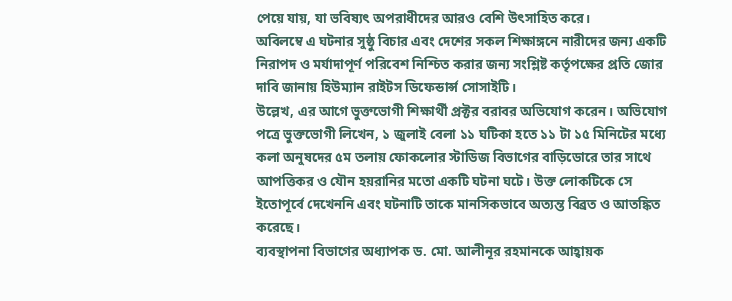পেয়ে যায়, যা ভবিষ্যৎ অপরাধীদের আরও বেশি উৎসাহিত করে।
অবিলম্বে এ ঘটনার সুষ্ঠু বিচার এবং দেশের সকল শিক্ষাঙ্গনে নারীদের জন্য একটি নিরাপদ ও মর্যাদাপূর্ণ পরিবেশ নিশ্চিত করার জন্য সংশ্লিষ্ট কর্তৃপক্ষের প্রতি জোর দাবি জানায় হিউম্যান রাইটস ডিফেন্ডার্ন্স সোসাইটি।
উল্লেখ, এর আগে ভুক্তভোগী শিক্ষার্থী প্রক্টর বরাবর অভিযোগ করেন। অভিযোগ পত্রে ভুক্তভোগী লিখেন, ১ জুলাই বেলা ১১ ঘটিকা হতে ১১ টা ১৫ মিনিটের মধ্যে কলা অনুষদের ৫ম তলায় ফোকলোর স্টাডিজ বিভাগের বাড়িডোরে তার সাথে আপত্তিকর ও যৌন হয়রানির মতো একটি ঘটনা ঘটে। উক্ত লোকটিকে সে ইতোপূর্বে দেখেননি এবং ঘটনাটি তাকে মানসিকভাবে অত্যন্ত বিব্রত ও আতঙ্কিত করেছে।
ব্যবস্থাপনা বিভাগের অধ্যাপক ড. মো. আলীনূর রহমানকে আহ্বায়ক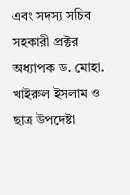এবং সদস্য সচিব সহকারী প্রক্টর অধ্যাপক ড. মোহা. খাইরুল ইসলাম ও ছাত্র উপদেষ্টা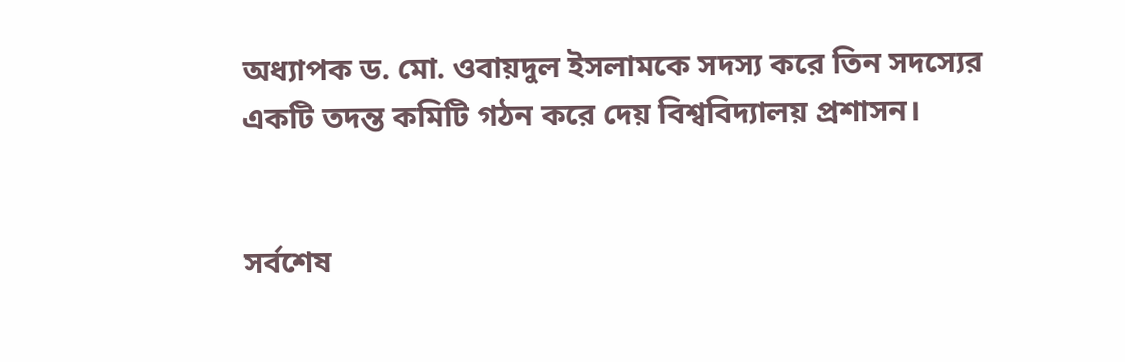অধ্যাপক ড. মো. ওবায়দুল ইসলামকে সদস্য করে তিন সদস্যের একটি তদন্ত কমিটি গঠন করে দেয় বিশ্ববিদ্যালয় প্রশাসন।


সর্বশেষ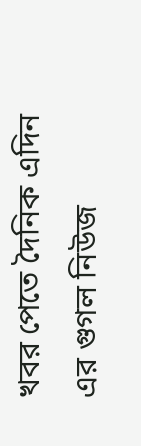খবর পেতে দৈনিক এদিন এর গুগল নিউজ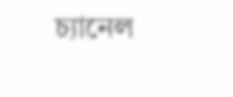চ্যানেল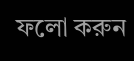ফলো করুন